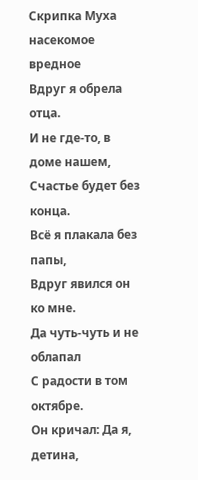Скрипка Муха насекомое вредное
Вдруг я обрела отца.
И не где-то, в доме нашем,
Счастье будет без конца.
Всё я плакала без папы,
Вдруг явился он ко мне.
Да чуть-чуть и не облапал
С радости в том октябре.
Он кричал: Да я, детина,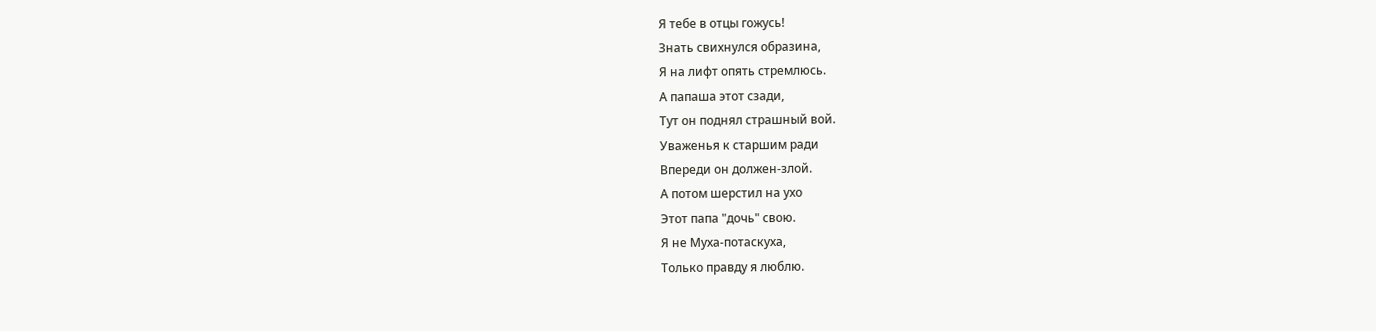Я тебе в отцы гожусь!
Знать свихнулся образина,
Я на лифт опять стремлюсь.
А папаша этот сзади,
Тут он поднял страшный вой.
Уваженья к старшим ради
Впереди он должен-злой.
А потом шерстил на ухо
Этот папа "дочь" свою.
Я не Муха-потаскуха,
Только правду я люблю.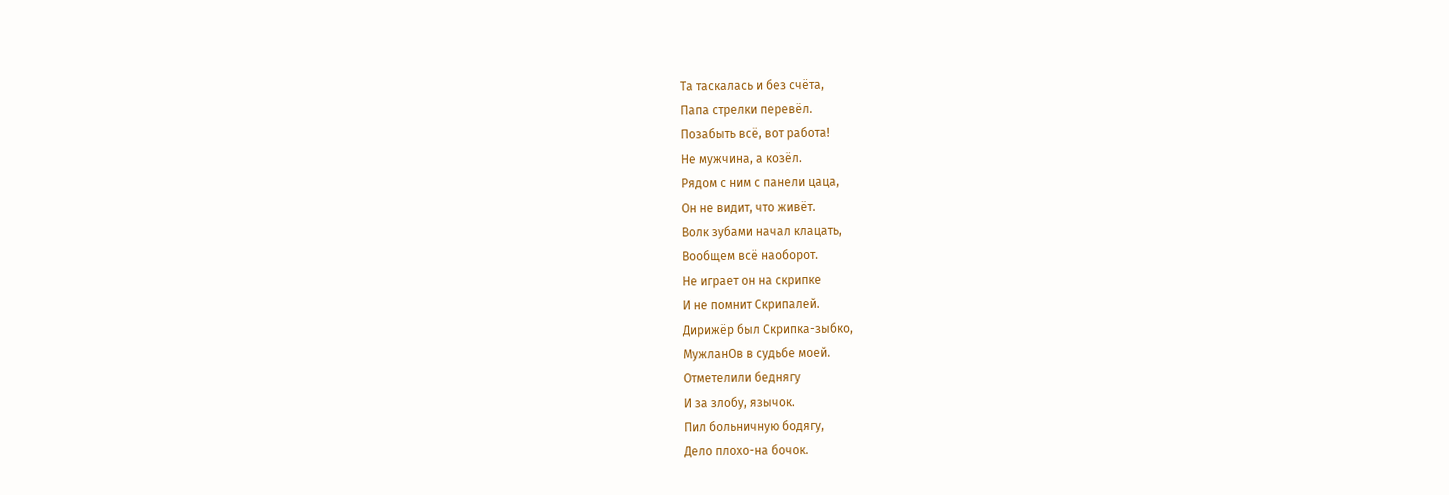Та таскалась и без счёта,
Папа стрелки перевёл.
Позабыть всё, вот работа!
Не мужчина, а козёл.
Рядом с ним с панели цаца,
Он не видит, что живёт.
Волк зубами начал клацать,
Вообщем всё наоборот.
Не играет он на скрипке
И не помнит Скрипалей.
Дирижёр был Скрипка-зыбко,
МужланОв в судьбе моей.
Отметелили беднягу
И за злобу, язычок.
Пил больничную бодягу,
Дело плохо-на бочок.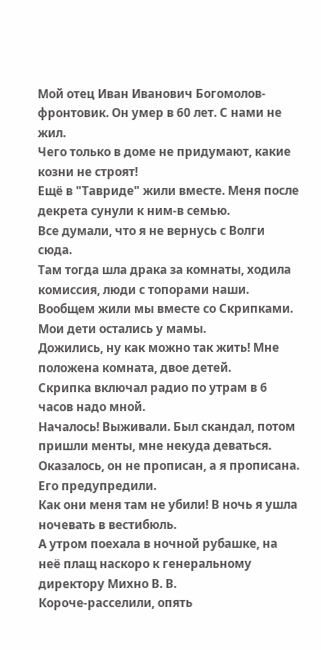Мой отец Иван Иванович Богомолов-фронтовик. Он умер в 60 лет. С нами не жил.
Чего только в доме не придумают, какие козни не строят!
Ещё в "Тавриде" жили вместе. Меня после декрета сунули к ним-в семью.
Все думали, что я не вернусь с Волги сюда.
Там тогда шла драка за комнаты, ходила комиссия, люди с топорами наши.
Вообщем жили мы вместе со Скрипками. Мои дети остались у мамы.
Дожились, ну как можно так жить! Мне положена комната, двое детей.
Скрипка включал радио по утрам в 6 часов надо мной.
Началось! Выживали. Был скандал, потом пришли менты, мне некуда деваться.
Оказалось, он не прописан, а я прописана. Его предупредили.
Как они меня там не убили! В ночь я ушла ночевать в вестибюль.
А утром поехала в ночной рубашке, на неё плащ наскоро к генеральному директору Михно В. В.
Короче-расселили, опять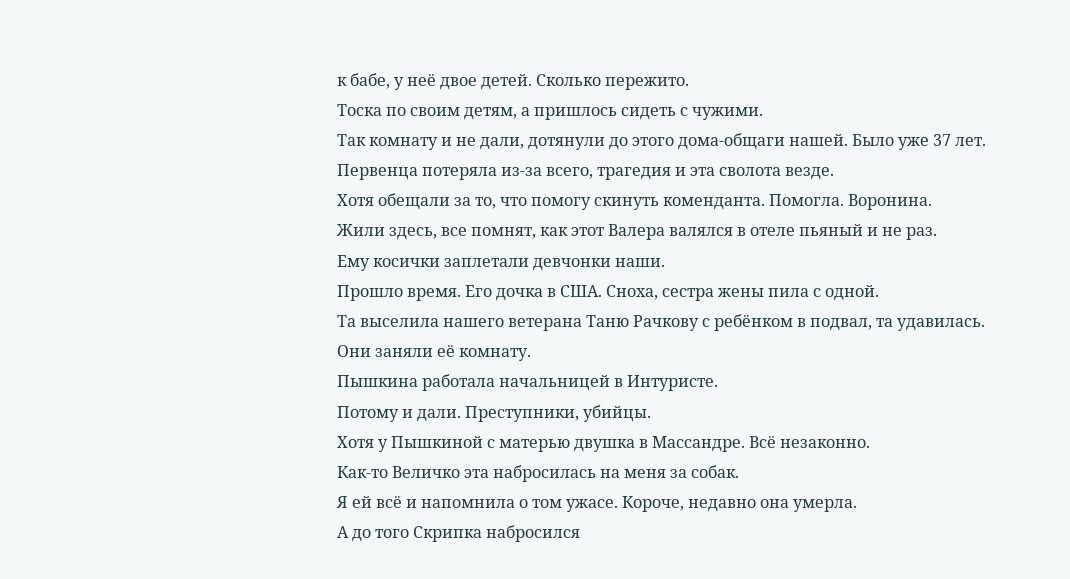к бабе, у неё двое детей. Сколько пережито.
Тоска по своим детям, а пришлось сидеть с чужими.
Так комнату и не дали, дотянули до этого дома-общаги нашей. Было уже 37 лет.
Первенца потеряла из-за всего, трагедия и эта сволота везде.
Хотя обещали за то, что помогу скинуть коменданта. Помогла. Воронина.
Жили здесь, все помнят, как этот Валера валялся в отеле пьяный и не раз.
Ему косички заплетали девчонки наши.
Прошло время. Его дочка в США. Сноха, сестра жены пила с одной.
Та выселила нашего ветерана Таню Рачкову с ребёнком в подвал, та удавилась.
Они заняли её комнату.
Пышкина работала начальницей в Интуристе.
Потому и дали. Преступники, убийцы.
Хотя у Пышкиной с матерью двушка в Массандре. Всё незаконно.
Как-то Величко эта набросилась на меня за собак.
Я ей всё и напомнила о том ужасе. Короче, недавно она умерла.
А до того Скрипка набросился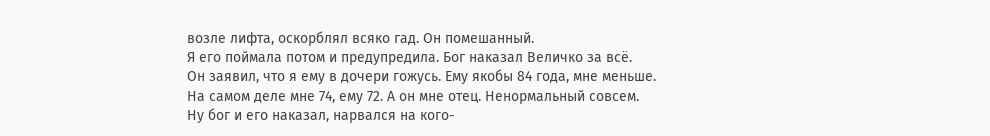возле лифта, оскорблял всяко гад. Он помешанный.
Я его поймала потом и предупредила. Бог наказал Величко за всё.
Он заявил, что я ему в дочери гожусь. Ему якобы 84 года, мне меньше.
На самом деле мне 74, ему 72. А он мне отец. Ненормальный совсем.
Ну бог и его наказал, нарвался на кого-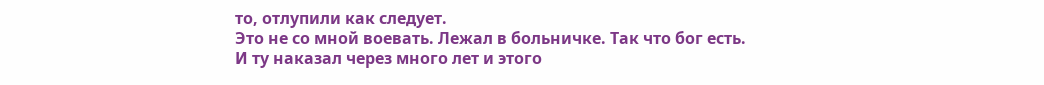то, отлупили как следует.
Это не со мной воевать. Лежал в больничке. Так что бог есть.
И ту наказал через много лет и этого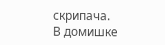скрипача.
В домишке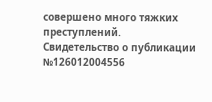совершено много тяжких преступлений.
Свидетельство о публикации №126012004556